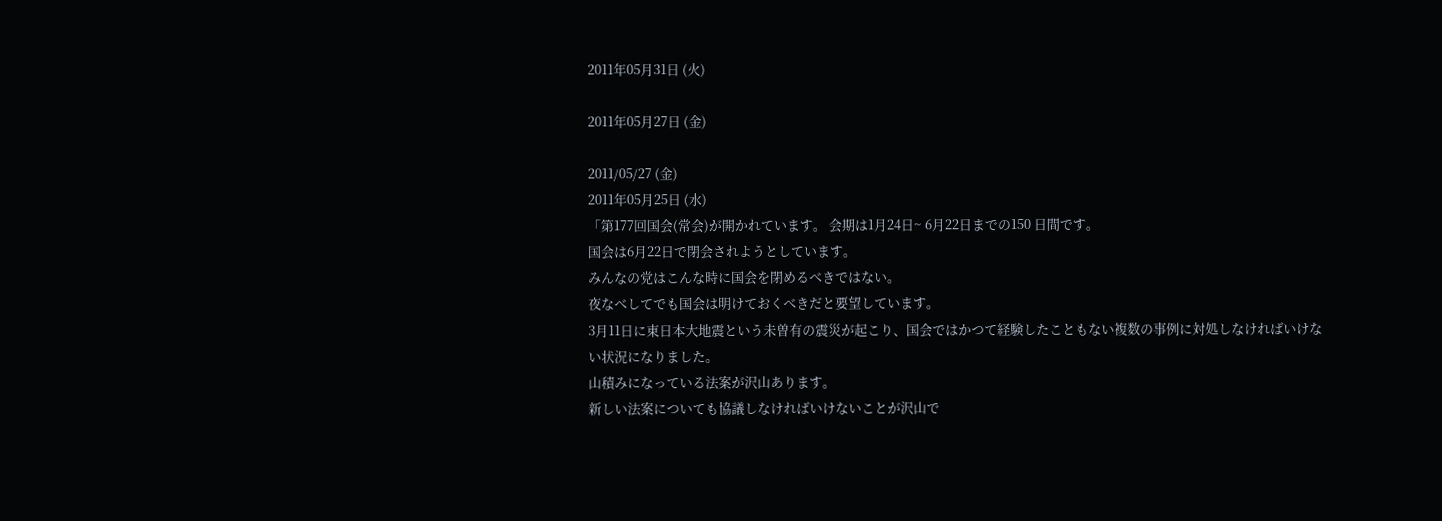2011年05月31日 (火)

2011年05月27日 (金)

2011/05/27 (金)
2011年05月25日 (水)
「第177回国会(常会)が開かれています。 会期は1月24日~ 6月22日までの150 日間です。
国会は6月22日で閉会されようとしています。
みんなの党はこんな時に国会を閉めるべきではない。
夜なべしてでも国会は明けておくべきだと要望しています。
3月11日に東日本大地震という未曽有の震災が起こり、国会ではかつて経験したこともない複数の事例に対処しなければいけない状況になりました。
山積みになっている法案が沢山あります。
新しい法案についても協議しなければいけないことが沢山で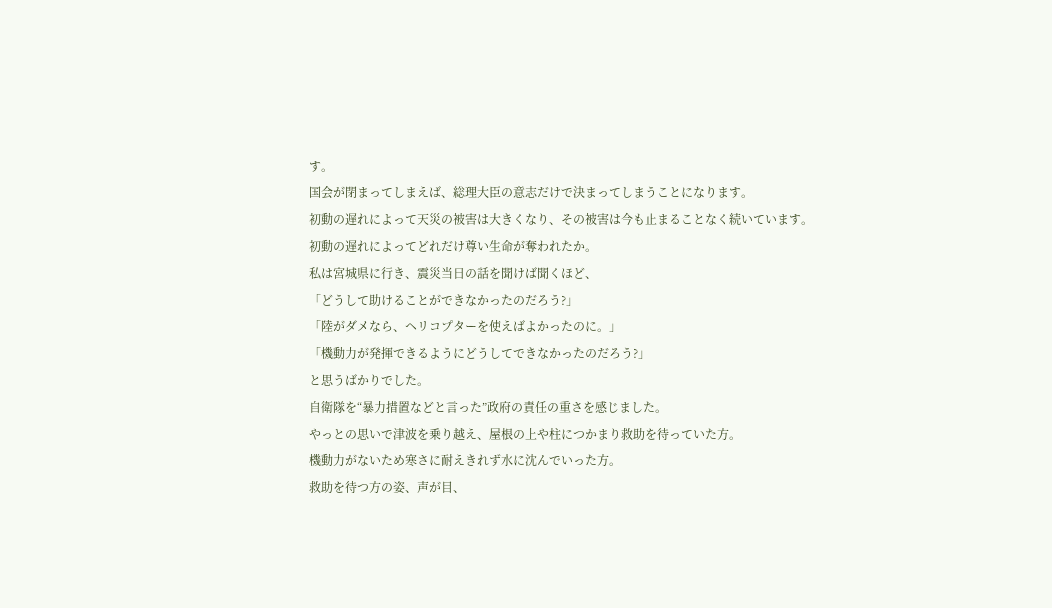す。
国会が閉まってしまえば、総理大臣の意志だけで決まってしまうことになります。
初動の遅れによって天災の被害は大きくなり、その被害は今も止まることなく続いています。
初動の遅れによってどれだけ尊い生命が奪われたか。
私は宮城県に行き、震災当日の話を聞けば聞くほど、
「どうして助けることができなかったのだろう?」
「陸がダメなら、ヘリコプターを使えばよかったのに。」
「機動力が発揮できるようにどうしてできなかったのだろう?」
と思うばかりでした。
自衛隊を“暴力措置などと言った”政府の責任の重さを感じました。
やっとの思いで津波を乗り越え、屋根の上や柱につかまり救助を待っていた方。
機動力がないため寒さに耐えきれず水に沈んでいった方。
救助を待つ方の姿、声が目、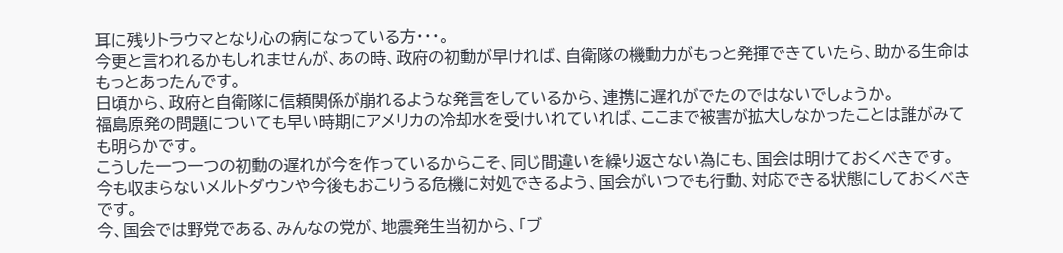耳に残りトラウマとなり心の病になっている方・・・。
今更と言われるかもしれませんが、あの時、政府の初動が早ければ、自衛隊の機動力がもっと発揮できていたら、助かる生命はもっとあったんです。
日頃から、政府と自衛隊に信頼関係が崩れるような発言をしているから、連携に遅れがでたのではないでしょうか。
福島原発の問題についても早い時期にアメリカの冷却水を受けいれていれば、ここまで被害が拡大しなかったことは誰がみても明らかです。
こうした一つ一つの初動の遅れが今を作っているからこそ、同じ間違いを繰り返さない為にも、国会は明けておくべきです。
今も収まらないメルトダウンや今後もおこりうる危機に対処できるよう、国会がいつでも行動、対応できる状態にしておくべきです。
今、国会では野党である、みんなの党が、地震発生当初から、「ブ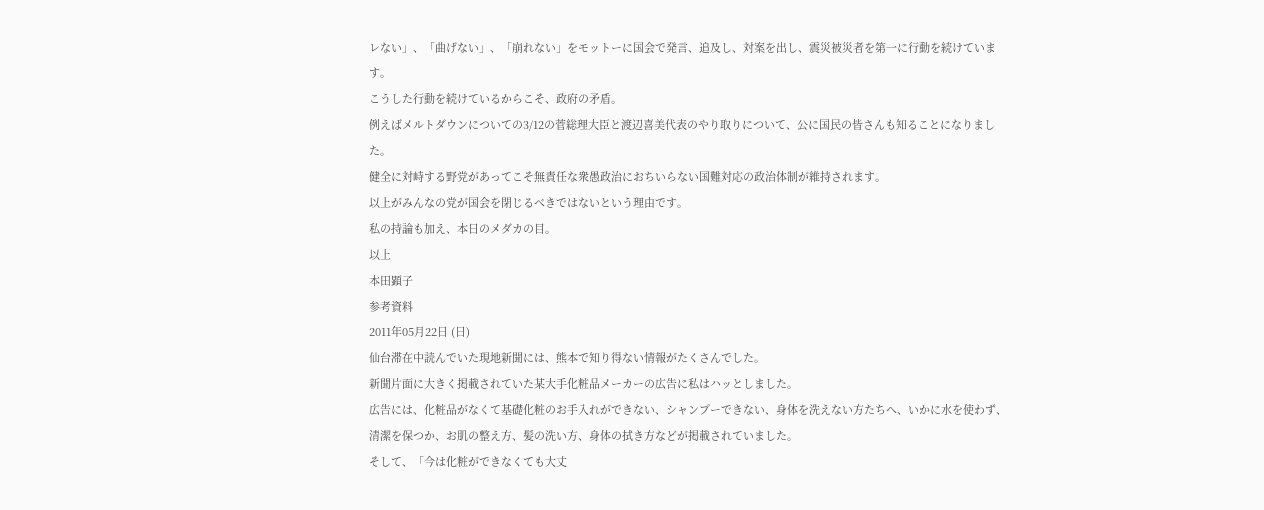レない」、「曲げない」、「崩れない」をモットーに国会で発言、追及し、対案を出し、震災被災者を第一に行動を続けています。
こうした行動を続けているからこそ、政府の矛盾。
例えばメルトダウンについての3/12の菅総理大臣と渡辺喜美代表のやり取りについて、公に国民の皆さんも知ることになりました。
健全に対峙する野党があってこそ無責任な衆愚政治におちいらない国難対応の政治体制が維持されます。
以上がみんなの党が国会を閉じるべきではないという理由です。
私の持論も加え、本日のメダカの目。
以上
本田顕子
参考資料
2011年05月22日 (日)
仙台滞在中読んでいた現地新聞には、熊本で知り得ない情報がたくさんでした。
新聞片面に大きく掲載されていた某大手化粧品メーカーの広告に私はハッとしました。
広告には、化粧品がなくて基礎化粧のお手入れができない、シャンプーできない、身体を洗えない方たちへ、いかに水を使わず、清潔を保つか、お肌の整え方、髪の洗い方、身体の拭き方などが掲載されていました。
そして、「今は化粧ができなくても大丈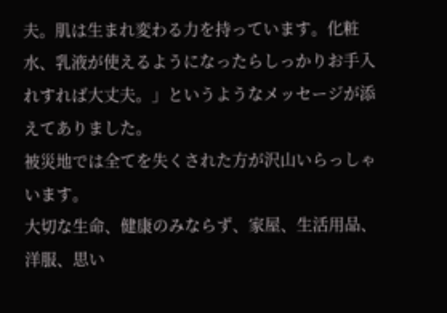夫。肌は生まれ変わる力を持っています。化粧水、乳液が使えるようになったらしっかりお手入れすれば大丈夫。」というようなメッセージが添えてありました。
被災地では全てを失くされた方が沢山いらっしゃいます。
大切な生命、健康のみならず、家屋、生活用品、洋服、思い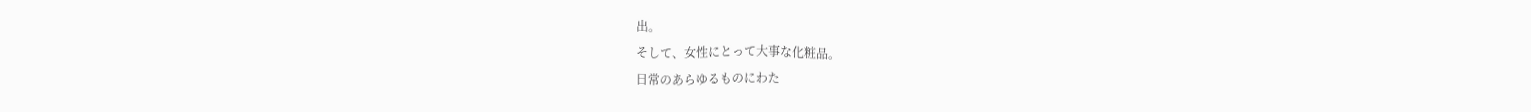出。
そして、女性にとって大事な化粧品。
日常のあらゆるものにわた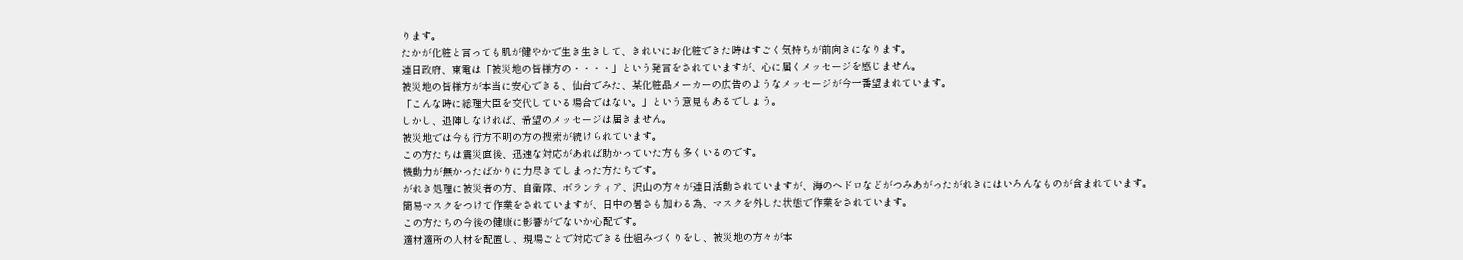ります。
たかが化粧と言っても肌が健やかで生き生きして、きれいにお化粧できた時はすごく気持ちが前向きになります。
連日政府、東電は「被災地の皆様方の・・・・」という発言をされていますが、心に届くメッセージを感じません。
被災地の皆様方が本当に安心できる、仙台でみた、某化粧品メーカーの広告のようなメッセージが今一番望まれています。
「こんな時に総理大臣を交代している場合ではない。」という意見もあるでしょう。
しかし、退陣しなければ、希望のメッセージは届きません。
被災地では今も行方不明の方の捜索が続けられています。
この方たちは震災直後、迅速な対応があれば助かっていた方も多くいるのです。
機動力が無かったばかりに力尽きてしまった方たちです。
がれき処理に被災者の方、自衛隊、ボランティア、沢山の方々が連日活動されていますが、海のヘドロなどがつみあがったがれきにはいろんなものが含まれています。
簡易マスクをつけて作業をされていますが、日中の暑さも加わる為、マスクを外した状態で作業をされています。
この方たちの今後の健康に影響がでないか心配です。
適材適所の人材を配置し、現場ごとで対応できる仕組みづくりをし、被災地の方々が本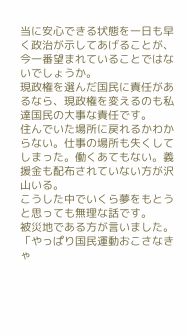当に安心できる状態を一日も早く政治が示してあげることが、今一番望まれていることではないでしょうか。
現政権を選んだ国民に責任があるなら、現政権を変えるのも私達国民の大事な責任です。
住んでいた場所に戻れるかわからない。仕事の場所も失くしてしまった。働くあてもない。義援金も配布されていない方が沢山いる。
こうした中でいくら夢をもとうと思っても無理な話です。
被災地である方が言いました。
「やっぱり国民運動おこさなきゃ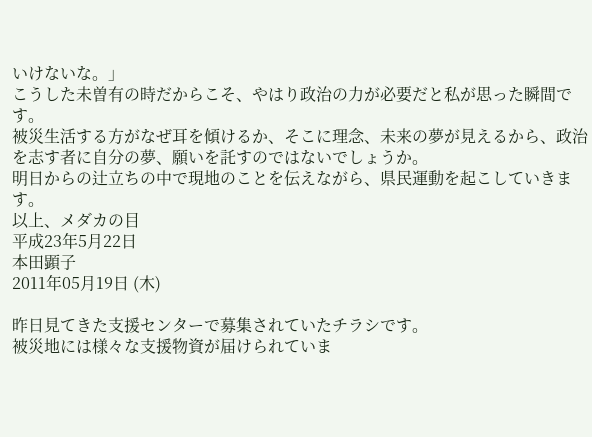いけないな。」
こうした未曽有の時だからこそ、やはり政治の力が必要だと私が思った瞬間です。
被災生活する方がなぜ耳を傾けるか、そこに理念、未来の夢が見えるから、政治を志す者に自分の夢、願いを託すのではないでしょうか。
明日からの辻立ちの中で現地のことを伝えながら、県民運動を起こしていきます。
以上、メダカの目
平成23年5月22日
本田顕子
2011年05月19日 (木)

昨日見てきた支援センターで募集されていたチラシです。
被災地には様々な支援物資が届けられていま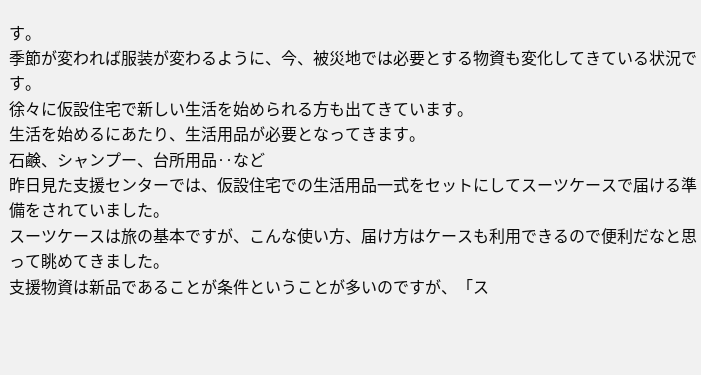す。
季節が変われば服装が変わるように、今、被災地では必要とする物資も変化してきている状況です。
徐々に仮設住宅で新しい生活を始められる方も出てきています。
生活を始めるにあたり、生活用品が必要となってきます。
石鹸、シャンプー、台所用品‥など
昨日見た支援センターでは、仮設住宅での生活用品一式をセットにしてスーツケースで届ける準備をされていました。
スーツケースは旅の基本ですが、こんな使い方、届け方はケースも利用できるので便利だなと思って眺めてきました。
支援物資は新品であることが条件ということが多いのですが、「ス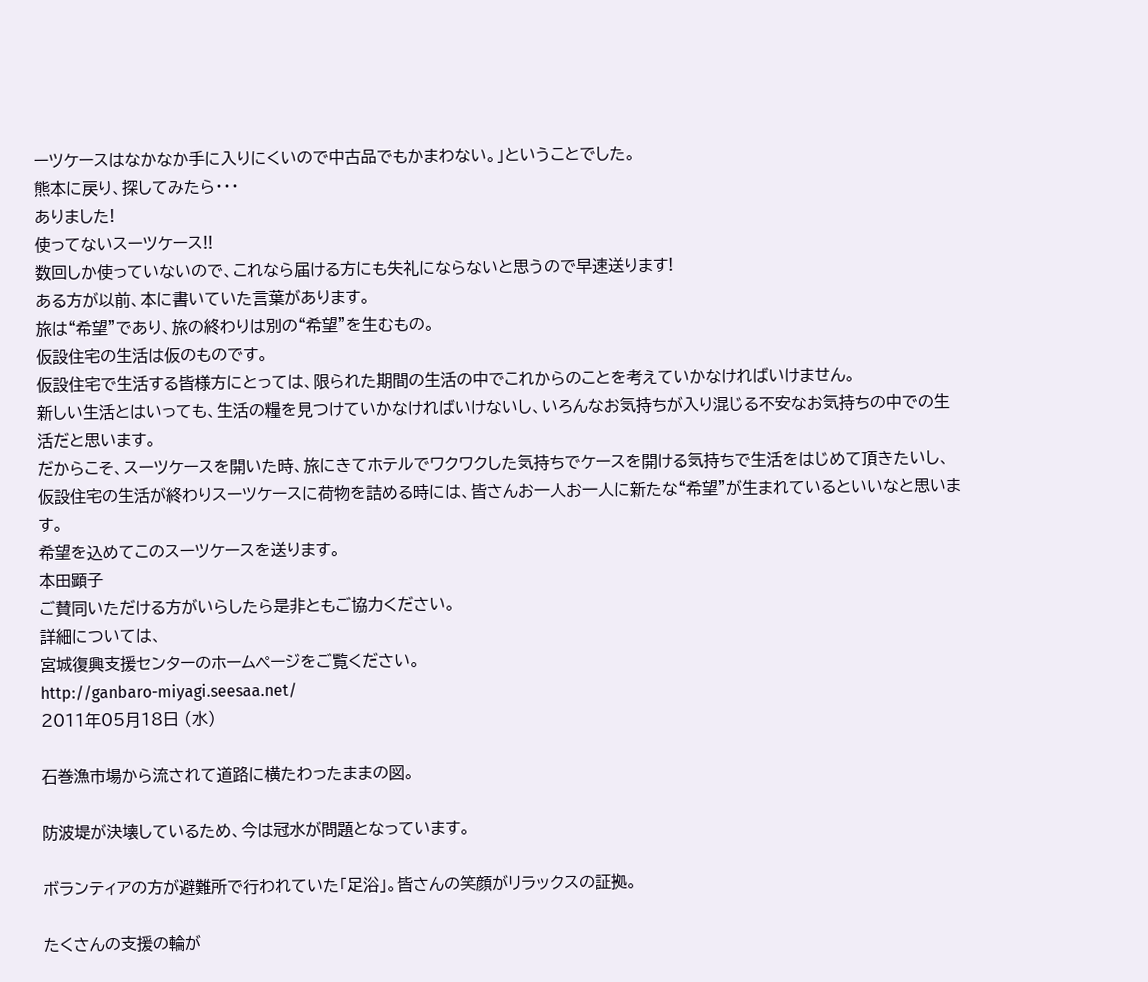ーツケースはなかなか手に入りにくいので中古品でもかまわない。」ということでした。
熊本に戻り、探してみたら・・・
ありました!
使ってないスーツケース!!
数回しか使っていないので、これなら届ける方にも失礼にならないと思うので早速送ります!
ある方が以前、本に書いていた言葉があります。
旅は“希望”であり、旅の終わりは別の“希望”を生むもの。
仮設住宅の生活は仮のものです。
仮設住宅で生活する皆様方にとっては、限られた期間の生活の中でこれからのことを考えていかなければいけません。
新しい生活とはいっても、生活の糧を見つけていかなければいけないし、いろんなお気持ちが入り混じる不安なお気持ちの中での生活だと思います。
だからこそ、スーツケースを開いた時、旅にきてホテルでワクワクした気持ちでケースを開ける気持ちで生活をはじめて頂きたいし、仮設住宅の生活が終わりスーツケースに荷物を詰める時には、皆さんお一人お一人に新たな“希望”が生まれているといいなと思います。
希望を込めてこのスーツケースを送ります。
本田顕子
ご賛同いただける方がいらしたら是非ともご協力ください。
詳細については、
宮城復興支援センターのホームページをご覧ください。
http://ganbaro-miyagi.seesaa.net/
2011年05月18日 (水)

石巻漁市場から流されて道路に横たわったままの図。

防波堤が決壊しているため、今は冠水が問題となっています。

ボランティアの方が避難所で行われていた「足浴」。皆さんの笑顔がリラックスの証拠。

たくさんの支援の輪が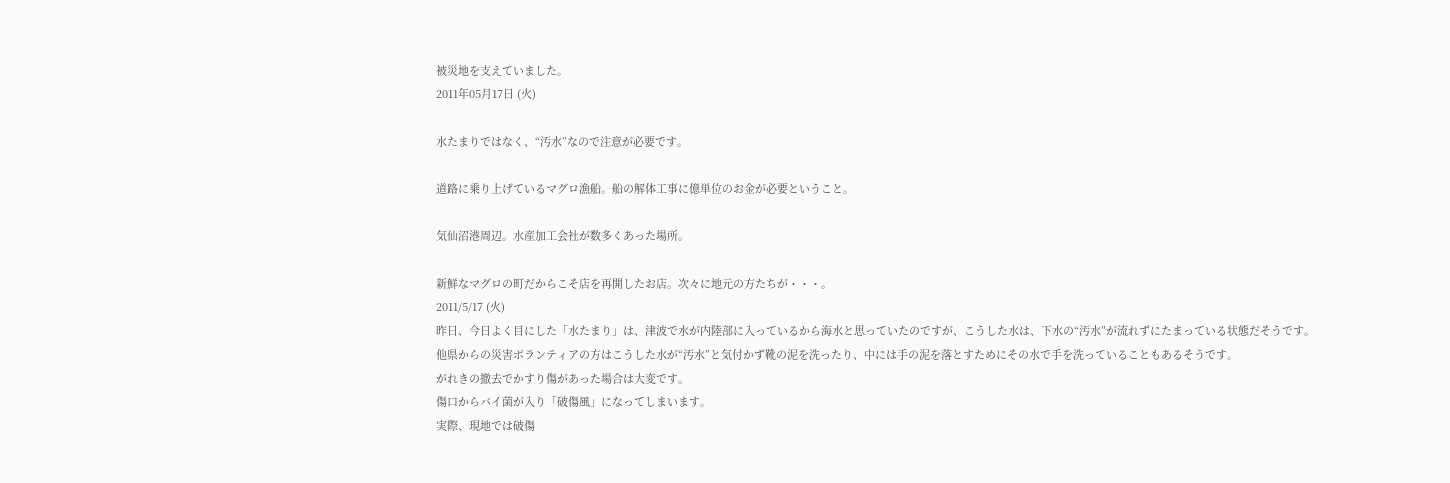被災地を支えていました。
2011年05月17日 (火)

水たまりではなく、“汚水”なので注意が必要です。

道路に乗り上げているマグロ漁船。船の解体工事に億単位のお金が必要ということ。

気仙沼港周辺。水産加工会社が数多くあった場所。

新鮮なマグロの町だからこそ店を再開したお店。次々に地元の方たちが・・・。
2011/5/17 (火)
昨日、今日よく目にした「水たまり」は、津波で水が内陸部に入っているから海水と思っていたのですが、こうした水は、下水の“汚水”が流れずにたまっている状態だそうです。
他県からの災害ボランティアの方はこうした水が“汚水”と気付かず靴の泥を洗ったり、中には手の泥を落とすためにその水で手を洗っていることもあるそうです。
がれきの撤去でかすり傷があった場合は大変です。
傷口からバイ菌が入り「破傷風」になってしまいます。
実際、現地では破傷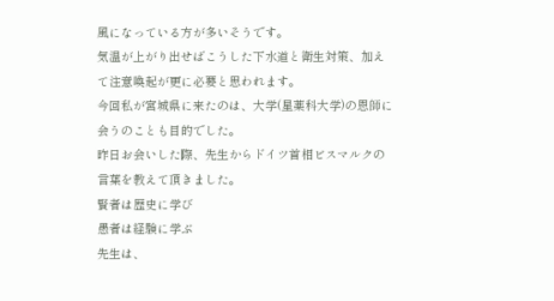風になっている方が多いそうです。
気温が上がり出せばこうした下水道と衛生対策、加えて注意喚起が更に必要と思われます。
今回私が宮城県に来たのは、大学(星薬科大学)の恩師に会うのことも目的でした。
昨日お会いした際、先生からドイツ首相ビスマルクの言葉を教えて頂きました。
賢者は歴史に学び
愚者は経験に学ぶ
先生は、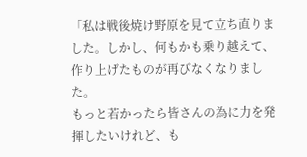「私は戦後焼け野原を見て立ち直りました。しかし、何もかも乗り越えて、作り上げたものが再びなくなりました。
もっと若かったら皆さんの為に力を発揮したいけれど、も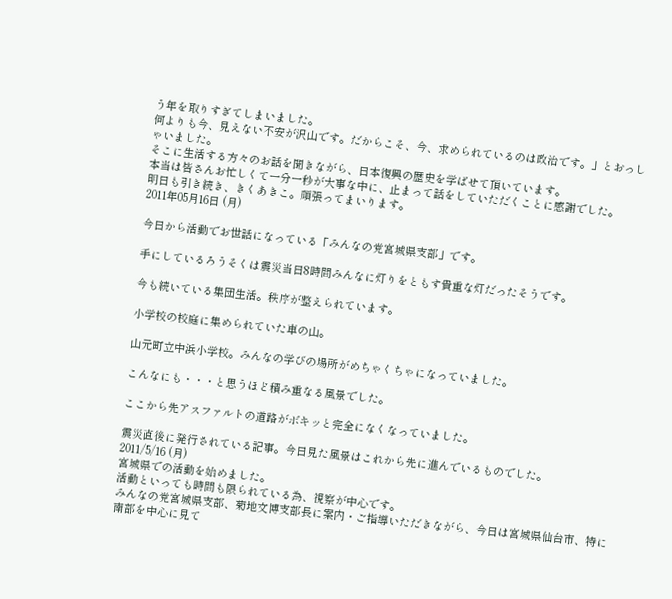う年を取りすぎてしまいました。
何よりも今、見えない不安が沢山です。だからこそ、今、求められているのは政治です。」とおっしゃいました。
そこに生活する方々のお話を聞きながら、日本復興の歴史を学ばせて頂いています。
本当は皆さんお忙しくて一分一秒が大事な中に、止まって話をしていただくことに感謝でした。
明日も引き続き、きくあきこ。頑張ってまいります。
2011年05月16日 (月)

今日から活動でお世話になっている「みんなの党宮城県支部」です。

手にしているろうそくは震災当日8時間みんなに灯りをともす貴重な灯だったそうです。

今も続いている集団生活。秩序が整えられています。

小学校の校庭に集められていた車の山。

山元町立中浜小学校。みんなの学びの場所がめちゃくちゃになっていました。

こんなにも・・・と思うほど積み重なる風景でした。

ここから先アスファルトの道路がボキッと完全になくなっていました。

震災直後に発行されている記事。今日見た風景はこれから先に進んでいるものでした。
2011/5/16 (月)
宮城県での活動を始めました。
活動といっても時間も限られている為、視察が中心です。
みんなの党宮城県支部、菊地文博支部長に案内・ご指導いただきながら、今日は宮城県仙台市、特に南部を中心に見て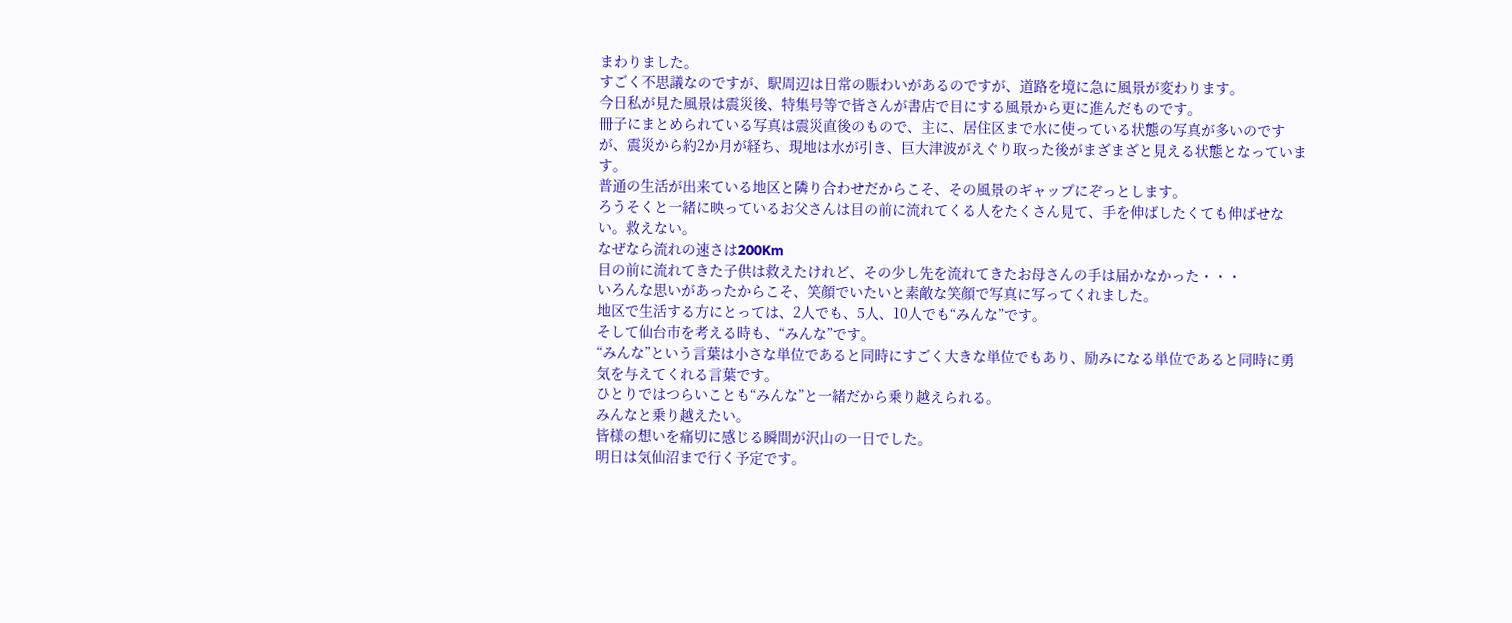まわりました。
すごく不思議なのですが、駅周辺は日常の賑わいがあるのですが、道路を境に急に風景が変わります。
今日私が見た風景は震災後、特集号等で皆さんが書店で目にする風景から更に進んだものです。
冊子にまとめられている写真は震災直後のもので、主に、居住区まで水に使っている状態の写真が多いのですが、震災から約2か月が経ち、現地は水が引き、巨大津波がえぐり取った後がまざまざと見える状態となっています。
普通の生活が出来ている地区と隣り合わせだからこそ、その風景のギャップにぞっとします。
ろうそくと一緒に映っているお父さんは目の前に流れてくる人をたくさん見て、手を伸ばしたくても伸ばせない。救えない。
なぜなら流れの速さは200Km
目の前に流れてきた子供は救えたけれど、その少し先を流れてきたお母さんの手は届かなかった・・・
いろんな思いがあったからこそ、笑顔でいたいと素敵な笑顔で写真に写ってくれました。
地区で生活する方にとっては、2人でも、5人、10人でも“みんな”です。
そして仙台市を考える時も、“みんな”です。
“みんな”という言葉は小さな単位であると同時にすごく大きな単位でもあり、励みになる単位であると同時に勇気を与えてくれる言葉です。
ひとりではつらいことも“みんな”と一緒だから乗り越えられる。
みんなと乗り越えたい。
皆様の想いを痛切に感じる瞬間が沢山の一日でした。
明日は気仙沼まで行く予定です。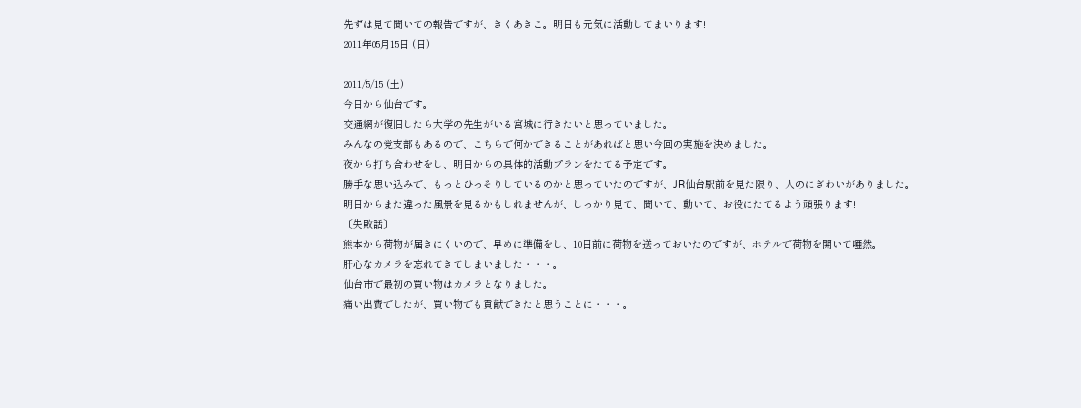先ずは見て聞いての報告ですが、きくあきこ。明日も元気に活動してまいります!
2011年05月15日 (日)

2011/5/15 (土)
今日から仙台です。
交通網が復旧したら大学の先生がいる宮城に行きたいと思っていました。
みんなの党支部もあるので、こちらで何かできることがあればと思い今回の実施を決めました。
夜から打ち合わせをし、明日からの具体的活動プランをたてる予定です。
勝手な思い込みで、もっとひっそりしているのかと思っていたのですが、JR仙台駅前を見た限り、人のにぎわいがありました。
明日からまた違った風景を見るかもしれませんが、しっかり見て、聞いて、動いて、お役にたてるよう頑張ります!
〔失敗話〕
熊本から荷物が届きにくいので、早めに準備をし、10日前に荷物を送っておいたのですが、ホテルで荷物を開いて唖然。
肝心なカメラを忘れてきてしまいました・・・。
仙台市で最初の買い物はカメラとなりました。
痛い出費でしたが、買い物でも貢献できたと思うことに・・・。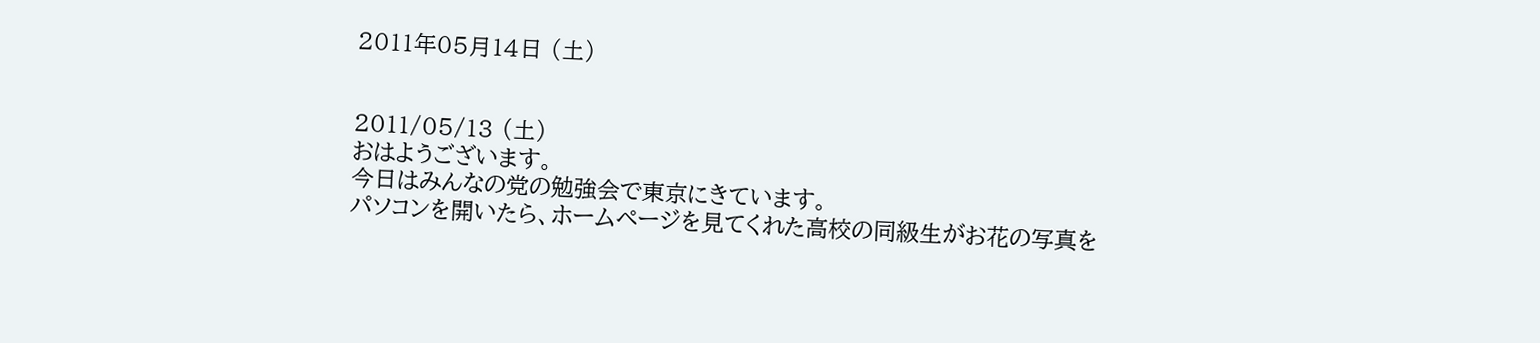2011年05月14日 (土)


2011/05/13 (土)
おはようございます。
今日はみんなの党の勉強会で東京にきています。
パソコンを開いたら、ホームページを見てくれた高校の同級生がお花の写真を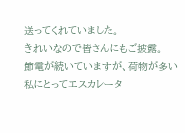送ってくれていました。
きれいなので皆さんにもご披露。
節電が続いていますが、荷物が多い私にとってエスカレータ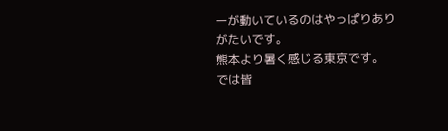ーが動いているのはやっぱりありがたいです。
熊本より暑く感じる東京です。
では皆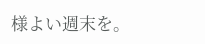様よい週末を。